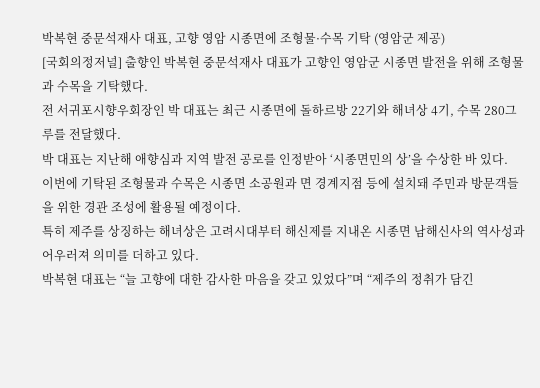박복현 중문석재사 대표, 고향 영암 시종면에 조형물·수목 기탁 (영암군 제공)
[국회의정저널] 출향인 박복현 중문석재사 대표가 고향인 영암군 시종면 발전을 위해 조형물과 수목을 기탁했다.
전 서귀포시향우회장인 박 대표는 최근 시종면에 돌하르방 22기와 해녀상 4기, 수목 280그루를 전달했다.
박 대표는 지난해 애향심과 지역 발전 공로를 인정받아 ‘시종면민의 상’을 수상한 바 있다.
이번에 기탁된 조형물과 수목은 시종면 소공원과 면 경계지점 등에 설치돼 주민과 방문객들을 위한 경관 조성에 활용될 예정이다.
특히 제주를 상징하는 해녀상은 고려시대부터 해신제를 지내온 시종면 남해신사의 역사성과 어우러져 의미를 더하고 있다.
박복현 대표는 “늘 고향에 대한 감사한 마음을 갖고 있었다”며 “제주의 정취가 담긴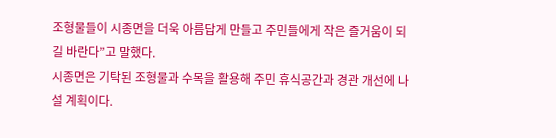조형물들이 시종면을 더욱 아름답게 만들고 주민들에게 작은 즐거움이 되길 바란다”고 말했다.
시종면은 기탁된 조형물과 수목을 활용해 주민 휴식공간과 경관 개선에 나설 계획이다.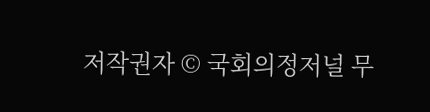저작권자 © 국회의정저널 무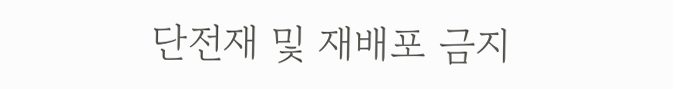단전재 및 재배포 금지